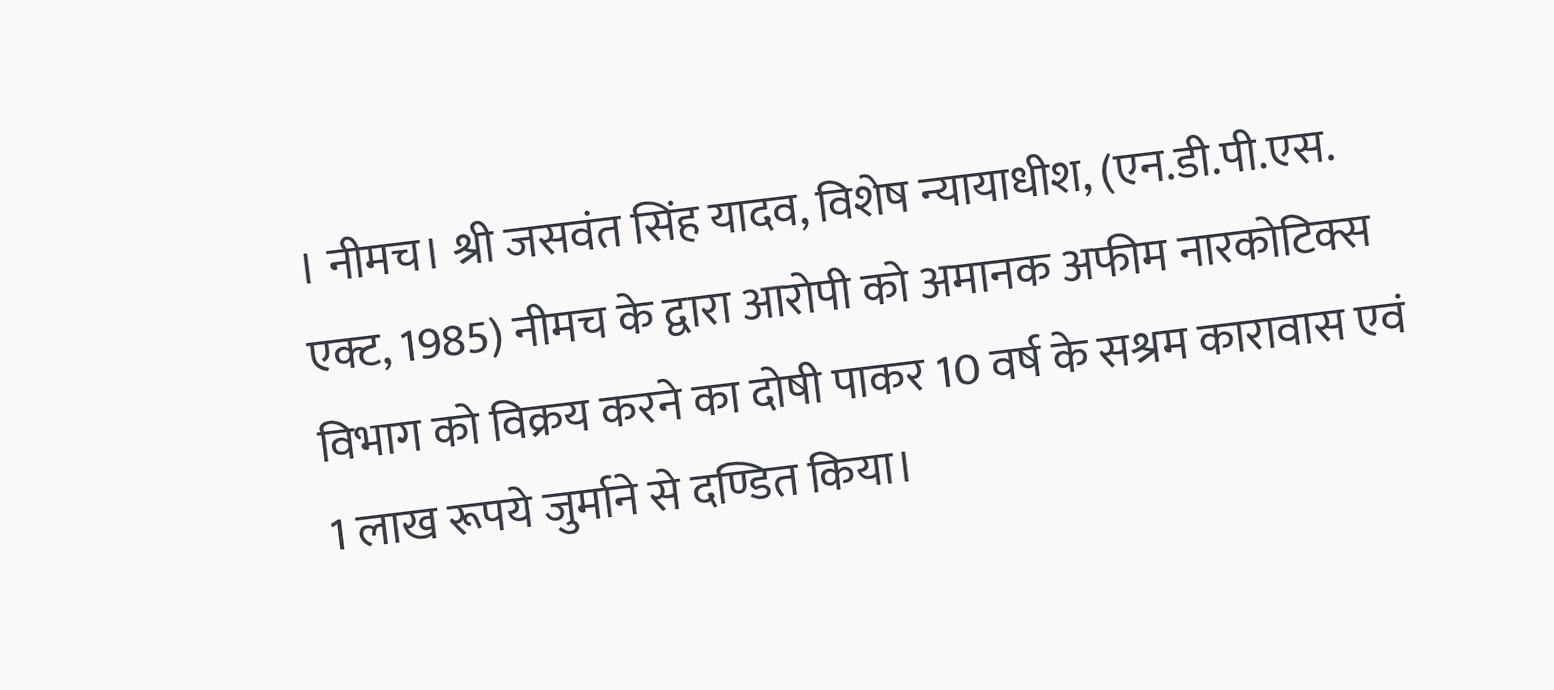। नीमच। श्री जसवंत सिंह यादव, विशेष न्यायाधीश, (एन.डी.पी.एस. एक्ट, 1985) नीमच के द्वारा आरोपी को अमानक अफीम नारकोटिक्स विभाग को विक्रय करने का दोषी पाकर 10 वर्ष के सश्रम कारावास एवं 1 लाख रूपये जुर्माने से दण्डित किया।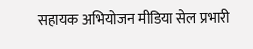सहायक अभियोजन मीडिया सेल प्रभारी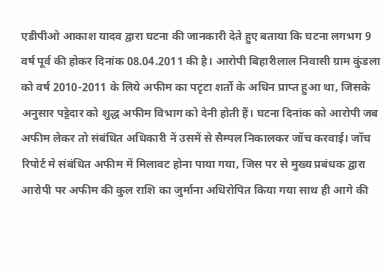एडीपीओ आकाश यादव द्वारा घटना की जानकारी देते हुए बताया कि घटना लगभग 9 वर्ष पूर्व की होकर दिनांक 08.04.2011 की है। आरोपी बिहारीलाल निवासी ग्राम कुंडला को वर्ष 2010-2011 के लिये अफीम का पटृटा शर्तो के अधिन प्राप्त हुआ था, जिसके अनुसार पट्टेदार को शुद्ध अफीम विभाग को देनी होती हैं। घटना दिनांक को आरोपी जब अफीम लेकर तो संबंधित अधिकारी नें उसमें से सैम्पल निकालकर जॉच करवाई। जॉच रिपोर्ट मे संबंधित अफीम में मिलावट होना पाया गया, जिस पर से मुख्य प्रबंधक द्वारा आरोपी पर अफीम की कुल राशि का जुर्माना अधिरोपित किया गया साथ ही आगे की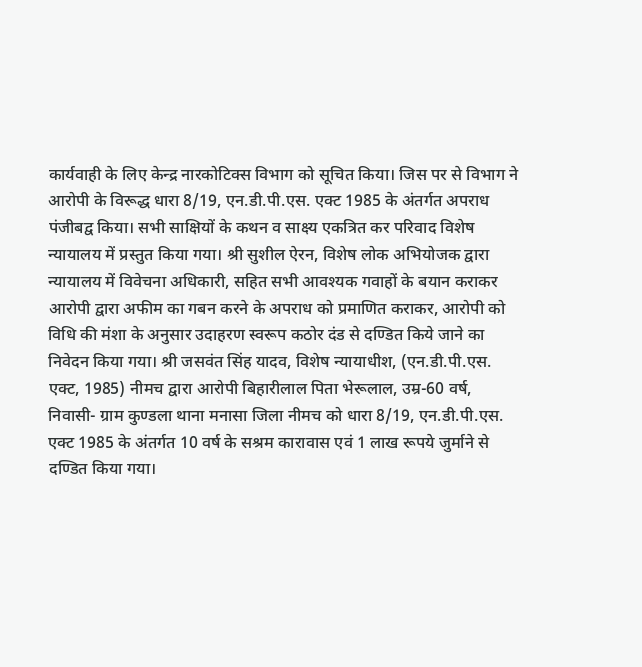कार्यवाही के लिए केन्द्र नारकोटिक्स विभाग को सूचित किया। जिस पर से विभाग ने आरोपी के विरूद्ध धारा 8/19, एन.डी.पी.एस. एक्ट 1985 के अंतर्गत अपराध पंजीबद्व किया। सभी साक्षियों के कथन व साक्ष्य एकत्रित कर परिवाद विशेष न्यायालय में प्रस्तुत किया गया। श्री सुशील ऐरन, विशेष लोक अभियोजक द्वारा न्यायालय में विवेचना अधिकारी, सहित सभी आवश्यक गवाहों के बयान कराकर आरोपी द्वारा अफीम का गबन करने के अपराध को प्रमाणित कराकर, आरोपी को विधि की मंशा के अनुसार उदाहरण स्वरूप कठोर दंड से दण्डित किये जाने का निवेदन किया गया। श्री जसवंत सिंह यादव, विशेष न्यायाधीश, (एन.डी.पी.एस. एक्ट, 1985) नीमच द्वारा आरोपी बिहारीलाल पिता भेरूलाल, उम्र-60 वर्ष, निवासी- ग्राम कुण्डला थाना मनासा जिला नीमच को धारा 8/19, एन.डी.पी.एस. एक्ट 1985 के अंतर्गत 10 वर्ष के सश्रम कारावास एवं 1 लाख रूपये जुर्माने से दण्डित किया गया।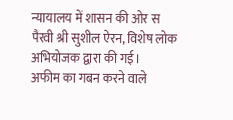न्यायालय में शासन की ओर स पैरवी श्री सुशील ऐरन, विशेष लोक अभियोजक द्वारा की गई।
अफीम का गबन करने वाले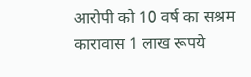आरोपी को 10 वर्ष का सश्रम कारावास 1 लाख रूपये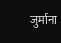जुर्माना